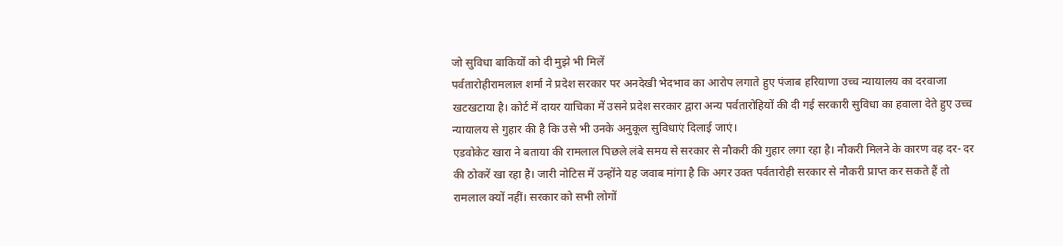जो सुविधा बाकियों को दी मुझे भी मिलें
पर्वतारोहीरामलाल शर्मा ने प्रदेश सरकार पर अनदेखी भेदभाव का आरोप लगाते हुए पंजाब हरियाणा उच्च न्यायालय का दरवाजा खटखटाया है। कोर्ट में दायर याचिका में उसने प्रदेश सरकार द्वारा अन्य पर्वतारोहियों की दी गई सरकारी सुविधा का हवाला देते हुए उच्च न्यायालय से गुहार की है कि उसे भी उनके अनुकूल सुविधाएं दिलाई जाएं।
एडवोकेट खारा ने बताया की रामलाल पिछले लंबे समय से सरकार से नौकरी की गुहार लगा रहा है। नौकरी मिलने के कारण वह दर- दर की ठोकरें खा रहा है। जारी नोटिस में उन्होंने यह जवाब मांगा है कि अगर उक्त पर्वतारोही सरकार से नौकरी प्राप्त कर सकते हैं तो रामलाल क्यों नहीं। सरकार को सभी लोगों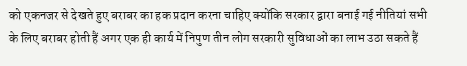को एकनजर से देखते हुए बराबर का हक प्रदान करना चाहिए क्योंकि सरकार द्वारा बनाई गई नीतियां सभी के लिए बराबर होती हैं अगर एक ही कार्य में निपुण तीन लोग सरकारी सुविधाओं का लाभ उठा सकते हैं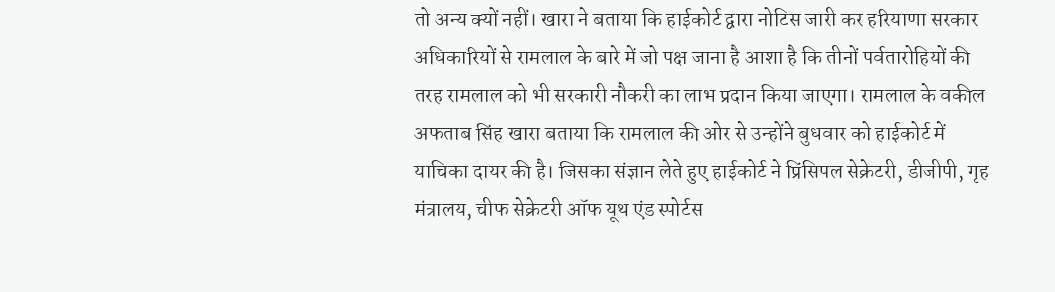तो अन्य क्यों नहीं। खारा ने बताया कि हाईकोर्ट द्वारा नोटिस जारी कर हरियाणा सरकार अधिकारियों से रामलाल के बारे में जो पक्ष जाना है आशा है कि तीनों पर्वतारोहियों की तरह रामलाल को भी सरकारी नौकरी का लाभ प्रदान किया जाएगा। रामलाल के वकील अफताब सिंह खारा बताया कि रामलाल की ओर से उन्होंने बुधवार को हाईकोर्ट में याचिका दायर की है। जिसका संज्ञान लेते हुए हाईकोर्ट ने प्रिंसिपल सेक्रेटरी, डीजीपी, गृह मंत्रालय, चीफ सेक्रेटरी ऑफ यूथ एंड स्पोर्टस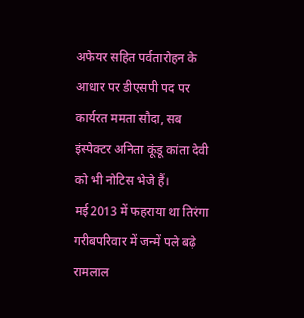अफेयर सहित पर्वतारोहन के आधार पर डीएसपी पद पर कार्यरत ममता सौदा, सब इंस्पेक्टर अनिता कूंडू कांता देवी को भी नोटिस भेजे हैं।
मई2013 में फहराया था तिरंगा
गरीबपरिवार में जन्में पले बढ़े रामलाल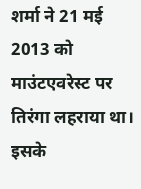शर्मा ने 21 मई 2013 को माउंटएवरेस्ट पर तिरंगा लहराया था। इसके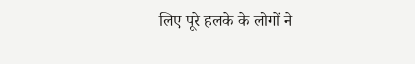लिए पूरे हलके के लोगों ने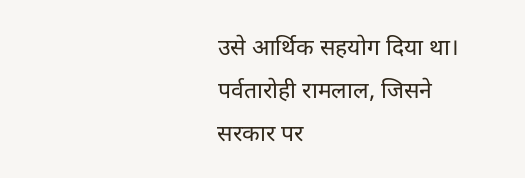उसे आर्थिक सहयोग दिया था।
पर्वतारोही रामलाल, जिसने सरकार पर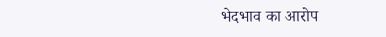भेदभाव का आरोप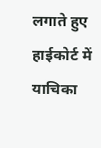लगाते हुए हाईकोर्ट में याचिका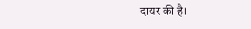दायर की है।